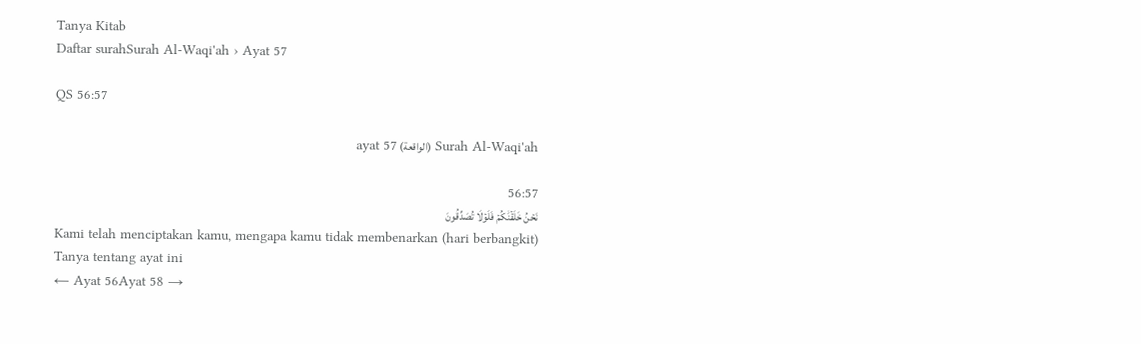Tanya Kitab
Daftar surahSurah Al-Waqi'ah › Ayat 57

QS 56:57

Surah Al-Waqi'ah (الواقعة) ayat 57

56:57
نَحۡنُ خَلَقۡنَٰكُمۡ فَلَوۡلَا تُصَدِّقُونَ
Kami telah menciptakan kamu, mengapa kamu tidak membenarkan (hari berbangkit)
Tanya tentang ayat ini
← Ayat 56Ayat 58 →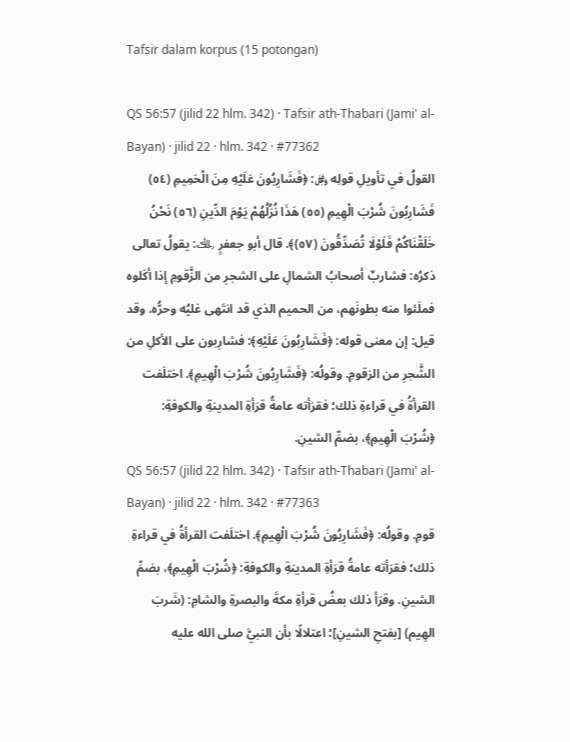Tafsir dalam korpus (15 potongan)

QS 56:57 (jilid 22 hlm. 342) · Tafsir ath-Thabari (Jami' al-Bayan) · jilid 22 · hlm. 342 · #77362
القولُ في تأويلِ قولِه ﷿: ﴿فَشَارِبُونَ عَلَيْهِ مِنَ الْحَمِيمِ (٥٤) فَشَارِبُونَ شُرْبَ الْهِيمِ (٥٥) هَذَا نُزُلُهُمْ يَوْمَ الدِّينِ (٥٦) نَحْنُ خَلَقْنَاكُمْ فَلَوْلَا تُصَدِّقُونَ (٥٧)﴾. قال أبو جعفرٍ ﵀: يقولُ تعالى ذكرُه: فشاربٌ أصحابُ الشمالِ على الشجرِ من الزَّقومِ إذا أكَلوه فملَئوا منه بطونَهم، من الحميم الذي قد انتَهى غليُه وحرُّه. وقد قيل: إن معنى قوله: ﴿فَشَارِبُونَ عَلَيْهِ﴾: فشارِبون على الأكلِ من الشَّجرِ من الزقومِ. وقولُه: ﴿فَشَارِبُونَ شُرْبَ الْهِيمِ﴾. اختلَفت القرأةُ في قراءةِ ذلك؛ فقرَأته عامةُ قرَأةِ المدينةِ والكوفةِ: ﴿شُرْبَ الْهِيمِ﴾، بضمِّ الشينِ.
QS 56:57 (jilid 22 hlm. 342) · Tafsir ath-Thabari (Jami' al-Bayan) · jilid 22 · hlm. 342 · #77363
قومِ. وقولُه: ﴿فَشَارِبُونَ شُرْبَ الْهِيمِ﴾. اختلَفت القرأةُ في قراءةِ ذلك؛ فقرَأته عامةُ قرَأةِ المدينةِ والكوفةِ: ﴿شُرْبَ الْهِيمِ﴾، بضمِّ الشينِ. وقرَأ ذلك بعضُ قرأةِ مكةَ والبصرةِ والشامِ: (شَربَ الهِيم) [بفتحِ الشينِ]؛ اعتلالًا بأن النبيَّ صلى الله عليه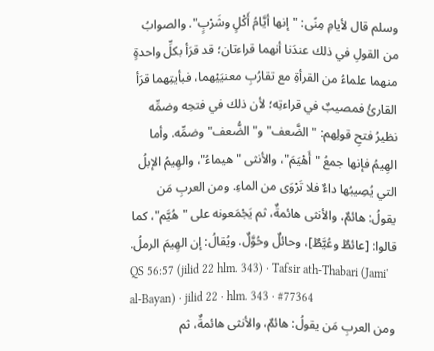وسلم قال لأيامِ مِنًى: "إنها أيَّامُ أَكْلٍ وشَرْبٍ". والصوابُ من القولِ في ذلك عندَنا أنهما قراءتان؛ قد قرَأ بكلِّ واحدةٍ منهما علماءُ من القرأةِ مع تقارُبِ معنيَيْهما، فبأيتِهما قرَأ القارئُ فمصيبٌ في قراءتِه؛ لأن ذلك في فتحِه وضمِّه نظيرُ فتحِ قولِهم: "الضَّعف" و"الضُّعف" وضمِّه. وأما الهِيمُ فإنها جمعُ "أَهْيَمَ"، والأنثى "هيماءُ"، والهِيمُ الإبلُ التي يُصِيبُها داءٌ فلا تَرْوَى من الماءِ. ومن العربِ مَن يقولُ: هائمٌ، والأنثى هائمةٌ، ثم يَجْمَعونه على "هُيَّم"، كما قالوا: [عائطٌ وعُيَّطٌ]، وحائلٌ وحُوَّلٌ. ويُقالُ: إن الهِيمَ الرملُ.
QS 56:57 (jilid 22 hlm. 343) · Tafsir ath-Thabari (Jami' al-Bayan) · jilid 22 · hlm. 343 · #77364
ومن العربِ مَن يقولُ: هائمٌ، والأنثى هائمةٌ، ثم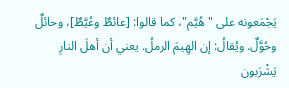يَجْمَعونه على "هُيَّم"، كما قالوا: [عائطٌ وعُيَّطٌ]، وحائلٌ وحُوَّلٌ. ويُقالُ: إن الهِيمَ الرملُ. يعني أن أهلَ النارِ يَشْرَبون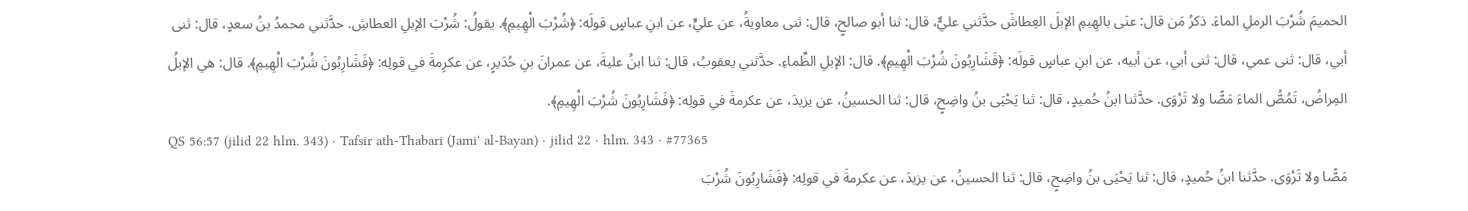الحميمَ شُرْبَ الرملِ الماءَ. ذكرُ مَن قال: عنَى بالهِيمِ الإبلَ العِطاشَ حدَّثني عليٌّ، قال: ثنا أبو صالحٍ، قال: ثنى معاويةُ، عن عليٍّ، عن ابنِ عباسٍ قولَه: ﴿شُرْبَ الْهِيمِ﴾. يقولُ: شُرْبَ الإبلِ العطاشِ. حدَّثني محمدُ بنُ سعدٍ، قال: ثنى أبي، قال: ثنى عمي، قال: ثنى أبي، عن أبيه، عن ابنِ عباسٍ قولَه: ﴿فَشَارِبُونَ شُرْبَ الْهِيمِ﴾. قال: الإبلِ الظِّماءِ. حدَّثني يعقوبُ، قال: ثنا ابنُ عليةَ، عن عمرانَ بنِ حُدَيرٍ، عن عكرِمةَ في قولِه: ﴿فَشَارِبُونَ شُرْبَ الْهِيمِ﴾. قال: هي الإبلُ المِراضُ، تَمُصُّ الماءَ مَصًّا ولا تَرْوَى. حدَّثنا ابنُ حُميدٍ، قال: ثنا يَحْيَى بنُ واضِحٍ، قال: ثنا الحسينُ، عن يزيدَ، عن عكرمةَ في قولِه: ﴿فَشَارِبُونَ شُرْبَ الْهِيمِ﴾.
QS 56:57 (jilid 22 hlm. 343) · Tafsir ath-Thabari (Jami' al-Bayan) · jilid 22 · hlm. 343 · #77365
مَصًّا ولا تَرْوَى. حدَّثنا ابنُ حُميدٍ، قال: ثنا يَحْيَى بنُ واضِحٍ، قال: ثنا الحسينُ، عن يزيدَ، عن عكرمةَ في قولِه: ﴿فَشَارِبُونَ شُرْبَ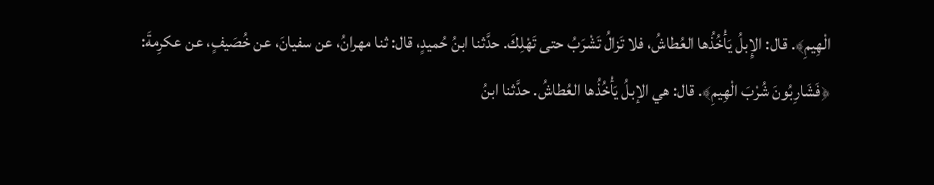الْهِيمِ﴾. قال: الإِبلُ يَأْخُذُها العُطاشُ، فلا تَزالُ تَشْرَبُ حتى تَهْلِكَ. حدَّثنا ابنُ حُميدٍ، قال: ثنا مهرانُ، عن سفيانَ، عن خُصَيفٍ، عن عكرِمةَ: ﴿فَشَارِبُونَ شُرْبَ الْهِيمِ﴾. قال: هي الإبلُ يَأْخُذُها العُطاشُ. حدَّثنا ابنُ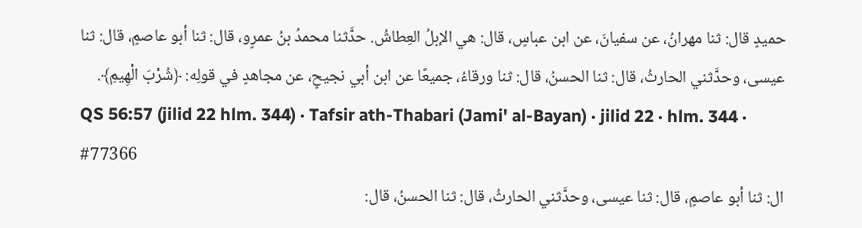حميدٍ قال: ثنا مهرانُ، عن سفيانَ، عن ابن عباسٍ، قال: هي الإبلُ العِطاشُ. حدَّثنا محمدُ بنُ عمرٍو، قال: ثنا أبو عاصمٍ، قال: ثنا عيسى، وحدَّثني الحارثُ، قال: ثنا الحسنُ، قال: ثنا ورقاءُ، جميعًا عن ابن أبي نجيحٍ، عن مجاهدٍ في قولِه: ﴿شُرْبَ الْهِيمِ﴾.
QS 56:57 (jilid 22 hlm. 344) · Tafsir ath-Thabari (Jami' al-Bayan) · jilid 22 · hlm. 344 · #77366
ال: ثنا أبو عاصمٍ، قال: ثنا عيسى، وحدَّثني الحارثُ، قال: ثنا الحسنُ، قال: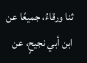ثنا ورقاءُ، جميعًا عن ابن أبي نجيحٍ، عن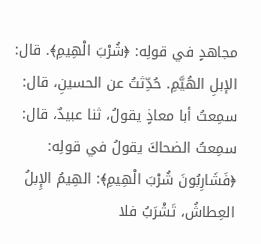مجاهدٍ في قولِه: ﴿شُرْبَ الْهِيمِ﴾. قال: الإبلِ الهُيَّمِ. حُدِّثتُ عن الحسينِ، قال: سمِعتُ أبا معاذٍ يقولُ، ثنا عبيدٌ، قال: سمِعتُ الضحاكَ يقولُ في قولِه: ﴿فَشَارِبُونَ شُرْبَ الْهِيمِ﴾: الهِيمُ الإِبلُ العِطاشُ، تَشْرَبُ فلا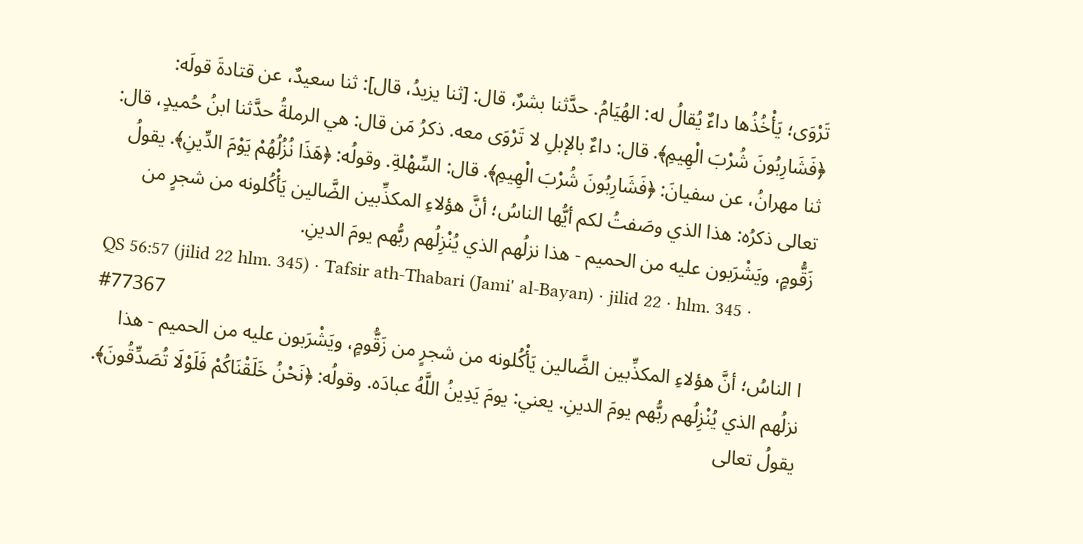تَرْوَى؛ يَأْخُذُها داءٌ يُقالُ له: الهُيَامُ. حدَّثنا بشرٌ، قال: [ثنا يزيدُ، قال]: ثنا سعيدٌ، عن قتادةَ قولَه: ﴿فَشَارِبُونَ شُرْبَ الْهِيمِ﴾. قال: داءٌ بالإبلِ لا تَرْوَى معه. ذكرُ مَن قال: هي الرملةُ حدَّثنا ابنُ حُميدٍ، قال: ثنا مهرانُ، عن سفيانَ: ﴿فَشَارِبُونَ شُرْبَ الْهِيمِ﴾. قال: السِّهْلةِ. وقولُه: ﴿هَذَا نُزُلُهُمْ يَوْمَ الدِّينِ﴾. يقولُ تعالى ذكرُه: هذا الذي وصَفتُ لكم أيُّها الناسُ؛ أنَّ هؤلاءِ المكذِّبين الضَّالين يَأْكُلونه من شجرٍ من زَقُّومٍ، ويَشْرَبون عليه من الحميم - هذا نزلُهم الذي يُنْزِلُهم ربُّهم يومَ الدينِ.
QS 56:57 (jilid 22 hlm. 345) · Tafsir ath-Thabari (Jami' al-Bayan) · jilid 22 · hlm. 345 · #77367
ا الناسُ؛ أنَّ هؤلاءِ المكذِّبين الضَّالين يَأْكُلونه من شجرٍ من زَقُّومٍ، ويَشْرَبون عليه من الحميم - هذا نزلُهم الذي يُنْزِلُهم ربُّهم يومَ الدينِ. يعني: يومَ يَدِينُ اللَّهُ عبادَه. وقولُه: ﴿نَحْنُ خَلَقْنَاكُمْ فَلَوْلَا تُصَدِّقُونَ﴾. يقولُ تعالى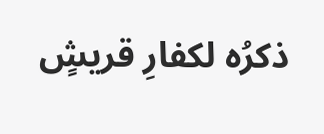ذكرُه لكفارِ قريشٍ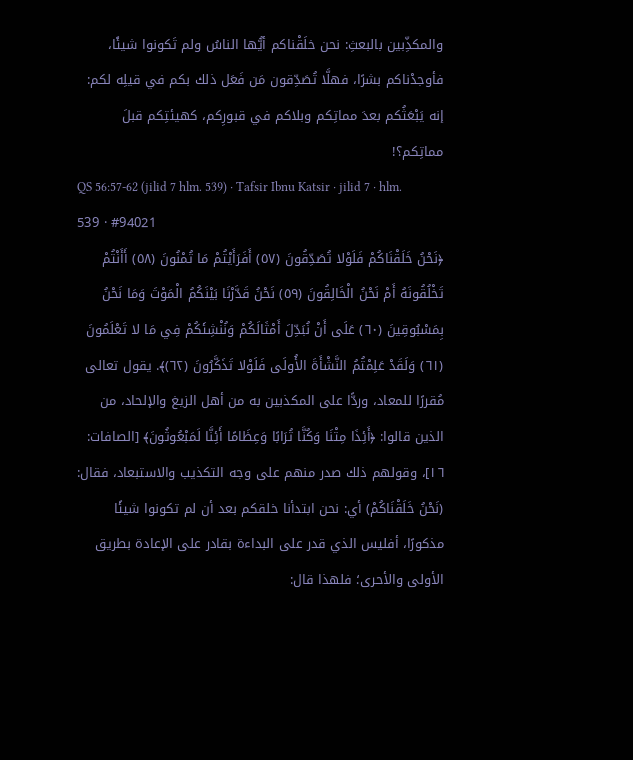والمكذِّبين بالبعثِ: نحن خلَقْناكم أيُّها الناسُ ولم تَكونوا شيئًا، فأوجدْناكم بشرًا، فهلَّا تُصَدِّقون مَن فَعَل ذلك بكم في قيلِه لكم: إنه يَبْعَثُكم بعدَ مماتِكم وبلاكم في قبورِكم، كهيئتِكم قبلَ مماتِكم؟!
QS 56:57-62 (jilid 7 hlm. 539) · Tafsir Ibnu Katsir · jilid 7 · hlm. 539 · #94021
﴿نَحْنُ خَلَقْنَاكُمْ فَلَوْلا تُصَدِّقُونَ (٥٧) أَفَرَأَيْتُمْ مَا تُمْنُونَ (٥٨) أَأَنْتُمْ تَخْلُقُونَهُ أَمْ نَحْنُ الْخَالِقُونَ (٥٩) نَحْنُ قَدَّرْنَا بَيْنَكُمُ الْمَوْتَ وَمَا نَحْنُ بِمَسْبُوقِينَ (٦٠) عَلَى أَنْ نُبَدِّلَ أَمْثَالَكُمْ وَنُنْشِئَكُمْ فِي مَا لا تَعْلَمُونَ (٦١) وَلَقَدْ عَلِمْتُمُ النَّشْأَةَ الأُولَى فَلَوْلا تَذَكَّرُونَ (٦٢)﴾. يقول تعالى مُقررًا للمعاد، وردًّا على المكذبين به من أهل الزيغ والإلحاد، من الذين قالوا: ﴿أَئِذَا مِتْنَا وَكُنَّا تُرَابًا وَعِظَامًا أَئِنَّا لَمَبْعُوثُونَ﴾ [الصافات: ١٦]، وقولهم ذلك صدر منهم على وجه التكذيب والاستبعاد، فقال: (نَحْنُ خَلَقْنَاكُمْ) أي: نحن ابتدأنا خلقكم بعد أن لم تكونوا شيئًا مذكورًا، أفليس الذي قدر على البداءة بقادر على الإعادة بطريق الأولى والأحرى؛ فلهذا قال: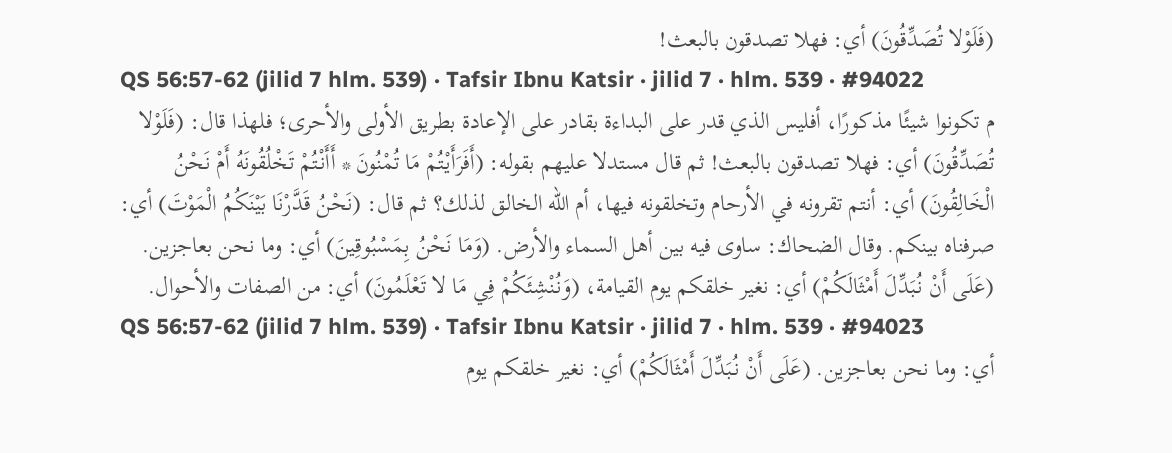(فَلَوْلا تُصَدِّقُونَ) أي: فهلا تصدقون بالبعث!
QS 56:57-62 (jilid 7 hlm. 539) · Tafsir Ibnu Katsir · jilid 7 · hlm. 539 · #94022
م تكونوا شيئًا مذكورًا، أفليس الذي قدر على البداءة بقادر على الإعادة بطريق الأولى والأحرى؛ فلهذا قال: (فَلَوْلا تُصَدِّقُونَ) أي: فهلا تصدقون بالبعث! ثم قال مستدلا عليهم بقوله: (أَفَرَأَيْتُمْ مَا تُمْنُونَ * أَأَنْتُمْ تَخْلُقُونَهُ أَمْ نَحْنُ الْخَالِقُونَ) أي: أنتم تقرونه في الأرحام وتخلقونه فيها، أم الله الخالق لذلك؟ ثم قال: (نَحْنُ قَدَّرْنَا بَيْنَكُمُ الْمَوْتَ) أي: صرفناه بينكم. وقال الضحاك: ساوى فيه بين أهل السماء والأرض. (وَمَا نَحْنُ بِمَسْبُوقِينَ) أي: وما نحن بعاجزين. (عَلَى أَنْ نُبَدِّلَ أَمْثَالَكُمْ) أي: نغير خلقكم يوم القيامة، (وَنُنْشِئَكُمْ فِي مَا لا تَعْلَمُونَ) أي: من الصفات والأحوال.
QS 56:57-62 (jilid 7 hlm. 539) · Tafsir Ibnu Katsir · jilid 7 · hlm. 539 · #94023
أي: وما نحن بعاجزين. (عَلَى أَنْ نُبَدِّلَ أَمْثَالَكُمْ) أي: نغير خلقكم يوم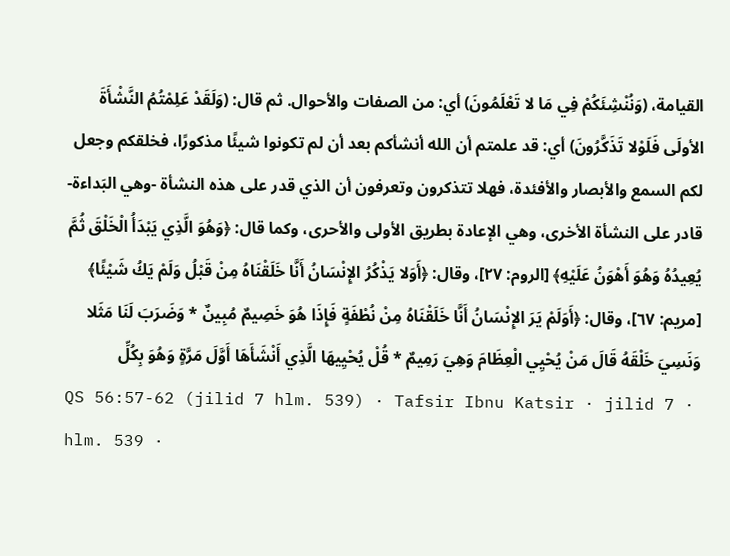القيامة، (وَنُنْشِئَكُمْ فِي مَا لا تَعْلَمُونَ) أي: من الصفات والأحوال. ثم قال: (وَلَقَدْ عَلِمْتُمُ النَّشْأَةَ الأولَى فَلَوْلا تَذَكَّرُونَ) أي: قد علمتم أن الله أنشأكم بعد أن لم تكونوا شيئًا مذكورًا، فخلقكم وجعل لكم السمع والأبصار والأفئدة، فهلا تتذكرون وتعرفون أن الذي قدر على هذه النشأة -وهي البَداءة-قادر على النشأة الأخرى، وهي الإعادة بطريق الأولى والأحرى، وكما قال: ﴿وَهُوَ الَّذِي يَبْدَأُ الْخَلْقَ ثُمَّ يُعِيدُهُ وَهُوَ أَهْوَنُ عَلَيْهِ﴾ [الروم: ٢٧]، وقال: ﴿أَوَلا يَذْكُرُ الإِنْسَانُ أَنَّا خَلَقْنَاهُ مِنْ قَبْلُ وَلَمْ يَكُ شَيْئًا﴾ [مريم: ٦٧]، وقال: ﴿أَوَلَمْ يَرَ الإِنْسَانُ أَنَّا خَلَقْنَاهُ مِنْ نُطْفَةٍ فَإِذَا هُوَ خَصِيمٌ مُبِينٌ * وَضَرَبَ لَنَا مَثَلا وَنَسِيَ خَلْقَهُ قَالَ مَنْ يُحْيِي الْعِظَامَ وَهِيَ رَمِيمٌ * قُلْ يُحْيِيهَا الَّذِي أَنْشَأَهَا أَوَّلَ مَرَّةٍ وَهُوَ بِكُلِّ
QS 56:57-62 (jilid 7 hlm. 539) · Tafsir Ibnu Katsir · jilid 7 · hlm. 539 ·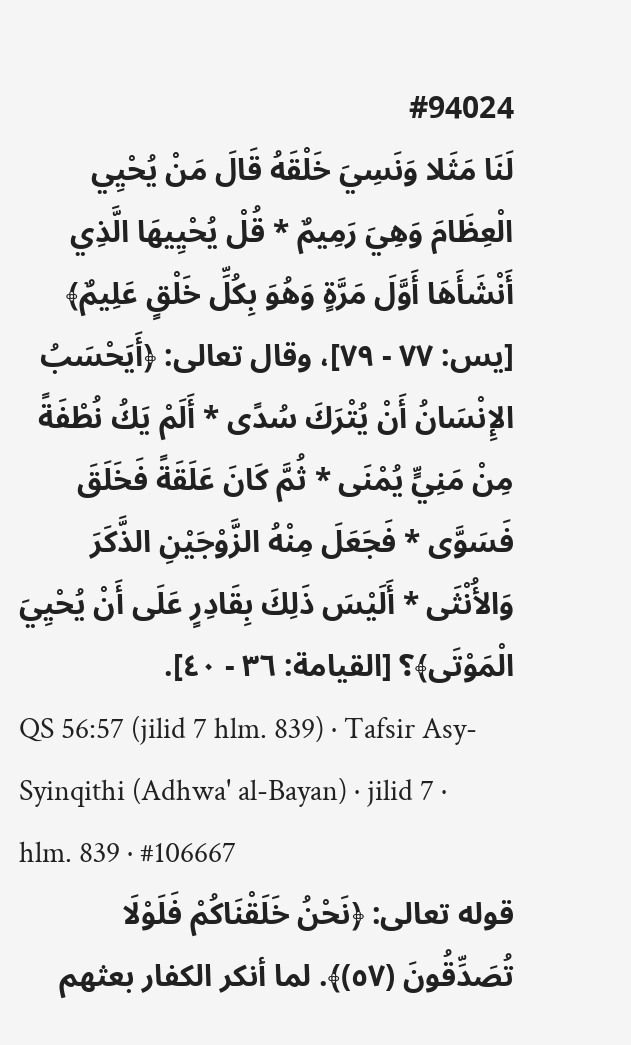#94024
لَنَا مَثَلا وَنَسِيَ خَلْقَهُ قَالَ مَنْ يُحْيِي الْعِظَامَ وَهِيَ رَمِيمٌ * قُلْ يُحْيِيهَا الَّذِي أَنْشَأَهَا أَوَّلَ مَرَّةٍ وَهُوَ بِكُلِّ خَلْقٍ عَلِيمٌ﴾ [يس: ٧٧ - ٧٩]، وقال تعالى: ﴿أَيَحْسَبُ الإِنْسَانُ أَنْ يُتْرَكَ سُدًى * أَلَمْ يَكُ نُطْفَةً مِنْ مَنِيٍّ يُمْنَى * ثُمَّ كَانَ عَلَقَةً فَخَلَقَ فَسَوَّى * فَجَعَلَ مِنْهُ الزَّوْجَيْنِ الذَّكَرَ وَالأُنْثَى * أَلَيْسَ ذَلِكَ بِقَادِرٍ عَلَى أَنْ يُحْيِيَ الْمَوْتَى﴾؟ [القيامة: ٣٦ - ٤٠].
QS 56:57 (jilid 7 hlm. 839) · Tafsir Asy-Syinqithi (Adhwa' al-Bayan) · jilid 7 · hlm. 839 · #106667
قوله تعالى: ﴿نَحْنُ خَلَقْنَاكُمْ فَلَوْلَا تُصَدِّقُونَ (٥٧)﴾. لما أنكر الكفار بعثهم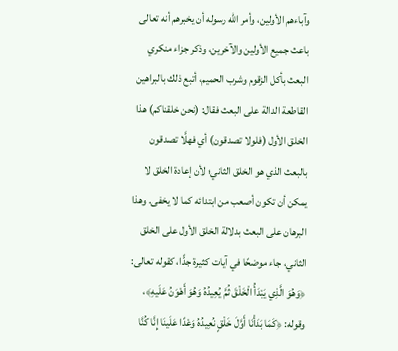وآباءهم الأولين، وأمر الله رسوله أن يخبرهم أنه تعالى باعث جميع الأولين والآخرين، وذكر جزاء منكري البعث بأكل الزقوم وشرب الحميم، أتبع ذلك بالبراهين القاطعة الدالة على البعث فقال: (نحن خلقناكم) هذا الخلق الأول (فلولا تصدقون) أي فهلَّا تصدقون بالبعث الذي هو الخلق الثاني؛ لأن إعادة الخلق لا يمكن أن تكون أصعب من ابتدائه كما لا يخفى. وهذا البرهان على البعث بدلالة الخلق الأول على الخلق الثاني، جاء موضحًا في آيات كثيرة جدًّا، كقوله تعالى: ﴿وَهُوَ الَّذِي يَبْدَأُ الْخَلْقَ ثُمَّ يُعِيدُهُ وَهُوَ أَهْوَنُ عَلَيهِ﴾، وقوله: ﴿كَمَا بَدَأْنَا أَوَّلَ خَلْقٍ نُعِيدُهُ وَعْدًا عَلَينَا إِنَّا كُنَّا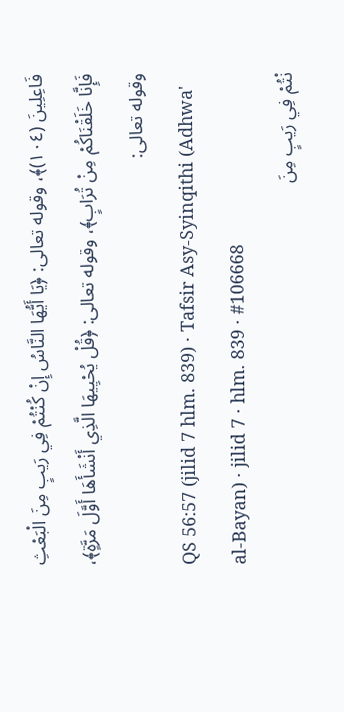فَاعِلِينَ (١٠٤)﴾، وقوله تعالى: ﴿يَا أَيُّهَا النَّاسُ إِنْ كُنْتُمْ فِي رَيبٍ مِنَ الْبَعْثِ فَإِنَّا خَلَقْنَاكُمْ مِنْ تُرَابٍ﴾، وقوله تعالى: ﴿قُلْ يُحْيِيهَا الَّذِي أَنْشَأَهَا أَوَّلَ مَرَّةٍ﴾، وقوله تعالى:
QS 56:57 (jilid 7 hlm. 839) · Tafsir Asy-Syinqithi (Adhwa' al-Bayan) · jilid 7 · hlm. 839 · #106668
نْتُمْ فِي رَيبٍ مِنَ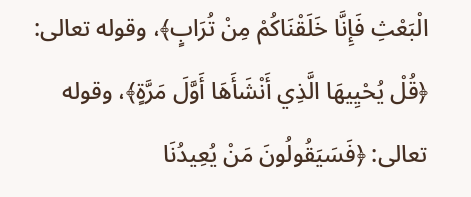الْبَعْثِ فَإِنَّا خَلَقْنَاكُمْ مِنْ تُرَابٍ﴾، وقوله تعالى: ﴿قُلْ يُحْيِيهَا الَّذِي أَنْشَأَهَا أَوَّلَ مَرَّةٍ﴾، وقوله تعالى: ﴿فَسَيَقُولُونَ مَنْ يُعِيدُنَا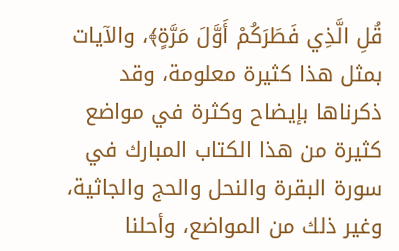قُلِ الَّذِي فَطَرَكُمْ أَوَّلَ مَرَّةٍ﴾، والآيات بمثل هذا كثيرة معلومة، وقد ذكرناها بإيضاح وكثرة في مواضع كثيرة من هذا الكتاب المبارك في سورة البقرة والنحل والحج والجاثية، وغير ذلك من المواضع، وأحلنا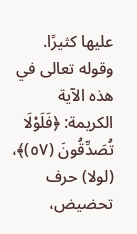عليها كثيرًا. وقوله تعالى في هذه الآية الكريمة: ﴿فَلَوْلَا تُصَدِّقُونَ (٥٧)﴾، (لولا) حرف تحضيض،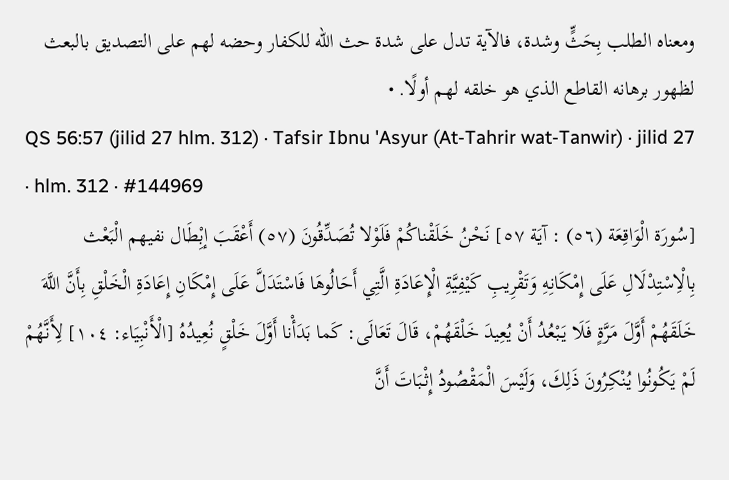ومعناه الطلب بِحَثٍّ وشدة، فالآية تدل على شدة حث الله للكفار وحضه لهم على التصديق بالبعث لظهور برهانه القاطع الذي هو خلقه لهم أولًا. •
QS 56:57 (jilid 27 hlm. 312) · Tafsir Ibnu 'Asyur (At-Tahrir wat-Tanwir) · jilid 27 · hlm. 312 · #144969
[سُورَة الْوَاقِعَة (٥٦) : آيَة ٥٧] نَحْنُ خَلَقْناكُمْ فَلَوْلا تُصَدِّقُونَ (٥٧) أَعْقَبَ إبِْطَال نفيهم الْبَعْث بِالْاِسْتِدْلَالِ عَلَى إِمْكَانِهِ وَتَقْرِيبِ كَيْفِيَّةِ الْإِعَادَةِ الَّتِي أَحَالُوهَا فَاسْتَدَلَّ عَلَى إِمْكَانِ إِعَادَةِ الْخَلْقِ بِأَنَّ اللَّهَ خَلَقَهُمْ أَوَّلَ مَرَّةٍ فَلَا يَبْعُدُ أَنْ يُعِيدَ خَلْقَهُمْ، قَالَ تَعَالَى: كَما بَدَأْنا أَوَّلَ خَلْقٍ نُعِيدُهُ [الْأَنْبِيَاء: ١٠٤] لِأَنَّهُمْ لَمْ يَكُونُوا يُنْكِرُونَ ذَلِكَ، وَلَيْسَ الْمَقْصُودُ إِثْبَاتَ أَنَّ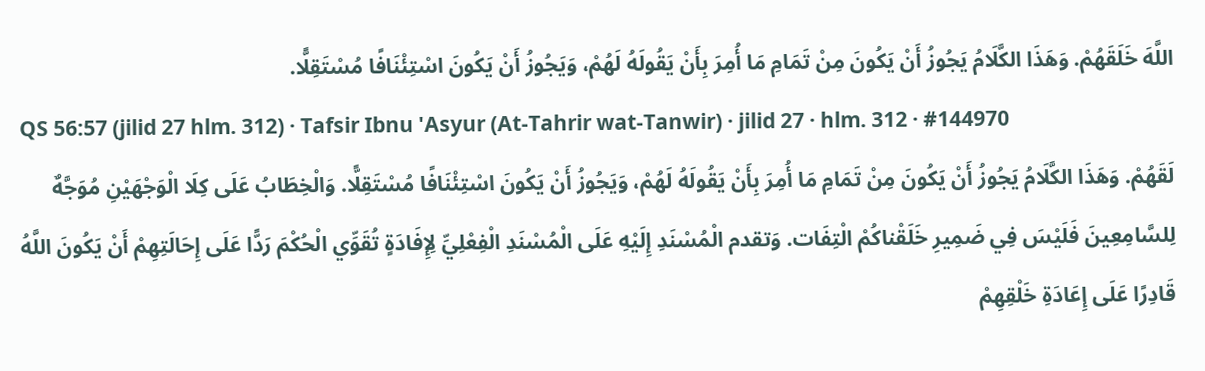اللَّهَ خَلَقَهُمْ. وَهَذَا الكَّلَامُ يَجُوزُ أَنْ يَكُونَ مِنْ تَمَامِ مَا أُمِرَ بِأَنْ يَقُولَهُ لَهُمْ، وَيَجُوزُ أَنْ يَكُونَ اسْتِئْنَافًا مُسْتَقِلًّا.
QS 56:57 (jilid 27 hlm. 312) · Tafsir Ibnu 'Asyur (At-Tahrir wat-Tanwir) · jilid 27 · hlm. 312 · #144970
لَقَهُمْ. وَهَذَا الكَّلَامُ يَجُوزُ أَنْ يَكُونَ مِنْ تَمَامِ مَا أُمِرَ بِأَنْ يَقُولَهُ لَهُمْ، وَيَجُوزُ أَنْ يَكُونَ اسْتِئْنَافًا مُسْتَقِلًّا. وَالْخِطَابُ عَلَى كِلَا الْوَجْهَيْنِ مُوَجَّهٌ لِلسَّامِعِينَ فَلَيْسَ فِي ضَمِيرِ خَلَقْناكُمْ الْتِفَات. وَتقدم الْمُسْنَدِ إِلَيْهِ عَلَى الْمُسْنَدِ الْفِعْلِيِّ لِإِفَادَةٍ تُقَوِّي الْحُكْمَ رَدًّا عَلَى إِحَالَتِهِمْ أَنْ يَكُونَ اللَّهُ قَادِرًا عَلَى إِعَادَةِ خَلْقِهِمْ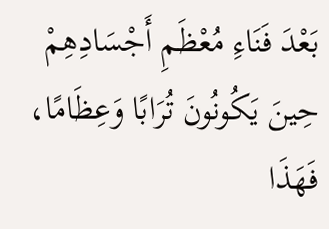بَعْدَ فَنَاءِ مُعْظَمِ أَجْسَادِهِمْ حِينَ يَكُونُونَ تُرَابًا وَعِظَامًا، فَهَذَا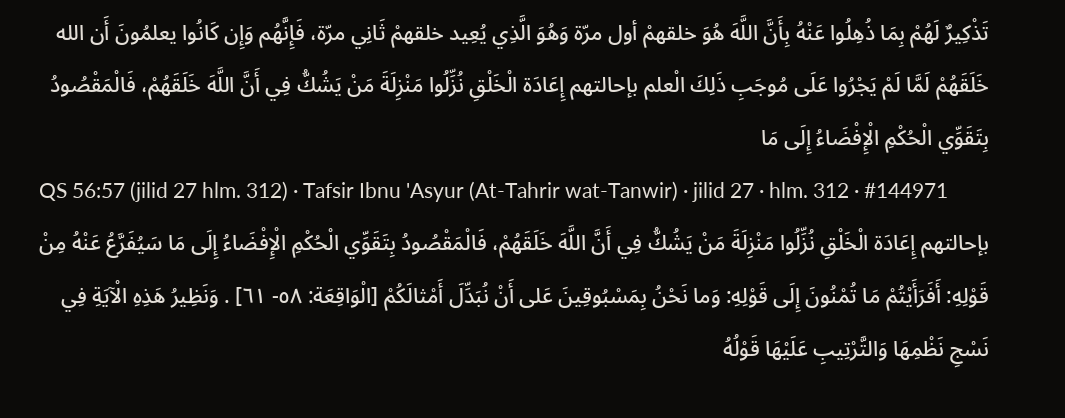تَذْكِيرٌ لَهُمْ بِمَا ذُهِلُوا عَنْهُ بِأَنَّ اللَّهَ هُوَ خلقهمْ أول مرّة وَهُوَ الَّذِي يُعِيد خلقهمْ ثَانِي مرّة، فَإِنَّهُم وَإِن كَانُوا يعلمُونَ أَن الله خَلَقَهُمْ لَمَّا لَمْ يَجْرُوا عَلَى مُوجَبِ ذَلِكَ الْعلم بإحالتهم إِعَادَة الْخَلْقِ نُزِّلُوا مَنْزِلَةَ مَنْ يَشُكُّ فِي أَنَّ اللَّهَ خَلَقَهُمْ، فَالْمَقْصُودُ بِتَقَوِّي الْحُكْمِ الْإِفْضَاءُ إِلَى مَا
QS 56:57 (jilid 27 hlm. 312) · Tafsir Ibnu 'Asyur (At-Tahrir wat-Tanwir) · jilid 27 · hlm. 312 · #144971
بإحالتهم إِعَادَة الْخَلْقِ نُزِّلُوا مَنْزِلَةَ مَنْ يَشُكُّ فِي أَنَّ اللَّهَ خَلَقَهُمْ، فَالْمَقْصُودُ بِتَقَوِّي الْحُكْمِ الْإِفْضَاءُ إِلَى مَا سَيُفَرَّعُ عَنْهُ مِنْ قَوْلِهِ: أَفَرَأَيْتُمْ مَا تُمْنُونَ إِلَى قَوْلِهِ: وَما نَحْنُ بِمَسْبُوقِينَ عَلى أَنْ نُبَدِّلَ أَمْثالَكُمْ [الْوَاقِعَة: ٥٨- ٦١] . وَنَظِيرُ هَذِهِ الْآيَةِ فِي نَسْجِ نَظْمِهَا وَالتَّرْتِيبِ عَلَيْهَا قَوْلُهُ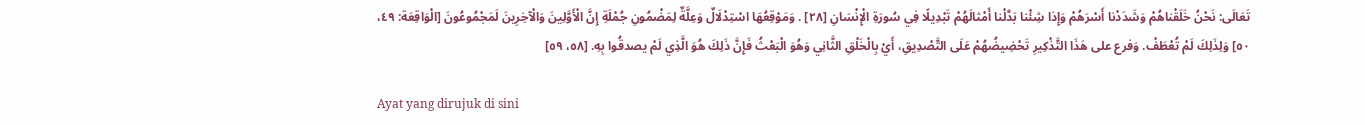تَعَالَى: نَحْنُ خَلَقْناهُمْ وَشَدَدْنا أَسْرَهُمْ وَإِذا شِئْنا بَدَّلْنا أَمْثالَهُمْ تَبْدِيلًا فِي سُورَةِ الْإِنْسَانِ [٢٨] . وَمَوْقِعُهَا اسْتِدْلَالٌ وَعِلَّةٌ لِمَضْمُونِ جُمْلَةِ إِنَّ الْأَوَّلِينَ وَالْآخِرِينَ لَمَجْمُوعُونَ [الْوَاقِعَة: ٤٩، ٥٠] وَلِذَلِكَ لَمْ تُعْطَفْ. وَفرع على هَذَا التَّذْكِيرِ تَحْضِيضُهُمْ عَلَى التَّصْدِيقِ، أَيْ بِالْخَلْقِ الثَّانِي وَهُوَ الْبَعْثُ فَإِنَّ ذَلِكَ هُوَ الَّذِي لَمْ يصدقُوا بِهِ. [٥٨، ٥٩]

Ayat yang dirujuk di sini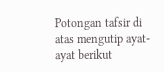Potongan tafsir di atas mengutip ayat-ayat berikut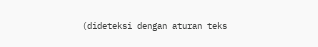(dideteksi dengan aturan teks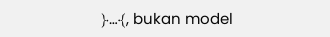﴿…﴾, bukan model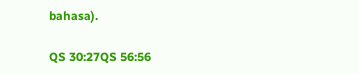bahasa).

QS 30:27QS 56:56